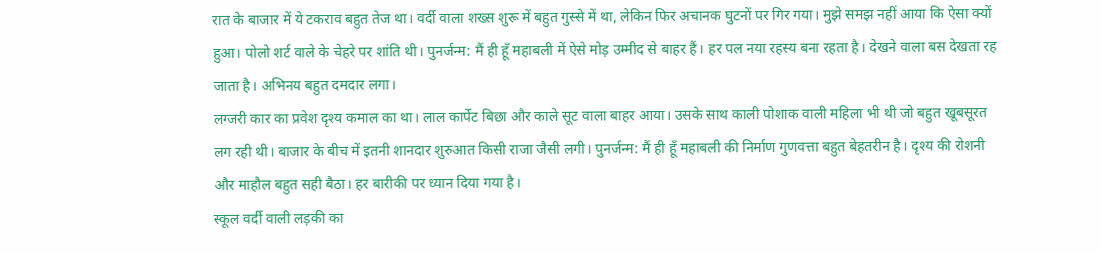रात के बाजार में ये टकराव बहुत तेज था। वर्दी वाला शख्स शुरू में बहुत गुस्से में था, लेकिन फिर अचानक घुटनों पर गिर गया। मुझे समझ नहीं आया कि ऐसा क्यों हुआ। पोलो शर्ट वाले के चेहरे पर शांति थी। पुनर्जन्म: मैं ही हूँ महाबली में ऐसे मोड़ उम्मीद से बाहर हैं। हर पल नया रहस्य बना रहता है। देखने वाला बस देखता रह जाता है। अभिनय बहुत दमदार लगा।
लग्जरी कार का प्रवेश दृश्य कमाल का था। लाल कार्पेट बिछा और काले सूट वाला बाहर आया। उसके साथ काली पोशाक वाली महिला भी थी जो बहुत खूबसूरत लग रही थी। बाजार के बीच में इतनी शानदार शुरुआत किसी राजा जैसी लगी। पुनर्जन्म: मैं ही हूँ महाबली की निर्माण गुणवत्ता बहुत बेहतरीन है। दृश्य की रोशनी और माहौल बहुत सही बैठा। हर बारीकी पर ध्यान दिया गया है।
स्कूल वर्दी वाली लड़की का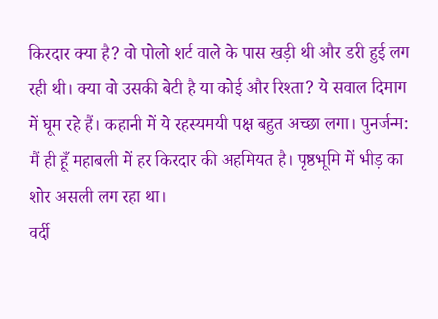किरदार क्या है? वो पोलो शर्ट वाले के पास खड़ी थी और डरी हुई लग रही थी। क्या वो उसकी बेटी है या कोई और रिश्ता? ये सवाल दिमाग में घूम रहे हैं। कहानी में ये रहस्यमयी पक्ष बहुत अच्छा लगा। पुनर्जन्म: मैं ही हूँ महाबली में हर किरदार की अहमियत है। पृष्ठभूमि में भीड़ का शोर असली लग रहा था।
वर्दी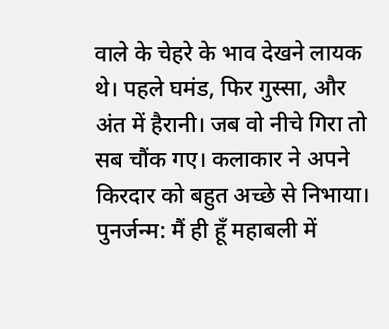वाले के चेहरे के भाव देखने लायक थे। पहले घमंड, फिर गुस्सा, और अंत में हैरानी। जब वो नीचे गिरा तो सब चौंक गए। कलाकार ने अपने किरदार को बहुत अच्छे से निभाया। पुनर्जन्म: मैं ही हूँ महाबली में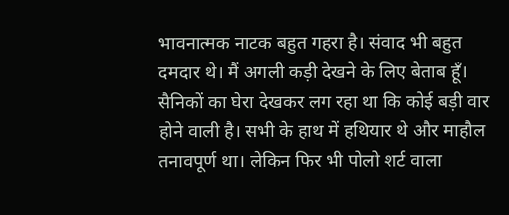भावनात्मक नाटक बहुत गहरा है। संवाद भी बहुत दमदार थे। मैं अगली कड़ी देखने के लिए बेताब हूँ।
सैनिकों का घेरा देखकर लग रहा था कि कोई बड़ी वार होने वाली है। सभी के हाथ में हथियार थे और माहौल तनावपूर्ण था। लेकिन फिर भी पोलो शर्ट वाला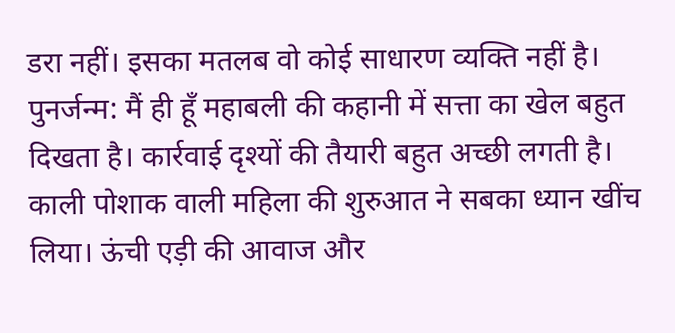डरा नहीं। इसका मतलब वो कोई साधारण व्यक्ति नहीं है। पुनर्जन्म: मैं ही हूँ महाबली की कहानी में सत्ता का खेल बहुत दिखता है। कार्रवाई दृश्यों की तैयारी बहुत अच्छी लगती है।
काली पोशाक वाली महिला की शुरुआत ने सबका ध्यान खींच लिया। ऊंची एड़ी की आवाज और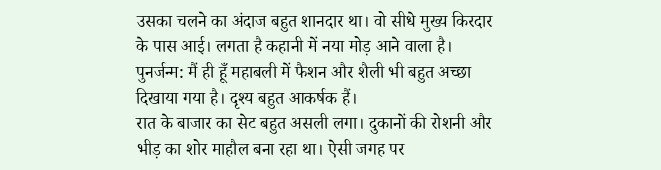उसका चलने का अंदाज बहुत शानदार था। वो सीधे मुख्य किरदार के पास आई। लगता है कहानी में नया मोड़ आने वाला है। पुनर्जन्म: मैं ही हूँ महाबली में फैशन और शैली भी बहुत अच्छा दिखाया गया है। दृश्य बहुत आकर्षक हैं।
रात के बाजार का सेट बहुत असली लगा। दुकानों की रोशनी और भीड़ का शोर माहौल बना रहा था। ऐसी जगह पर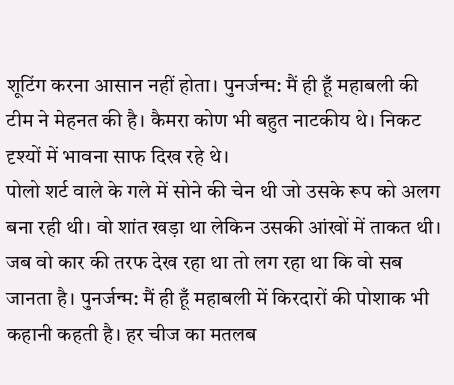शूटिंग करना आसान नहीं होता। पुनर्जन्म: मैं ही हूँ महाबली की टीम ने मेहनत की है। कैमरा कोण भी बहुत नाटकीय थे। निकट दृश्यों में भावना साफ दिख रहे थे।
पोलो शर्ट वाले के गले में सोने की चेन थी जो उसके रूप को अलग बना रही थी। वो शांत खड़ा था लेकिन उसकी आंखों में ताकत थी। जब वो कार की तरफ देख रहा था तो लग रहा था कि वो सब जानता है। पुनर्जन्म: मैं ही हूँ महाबली में किरदारों की पोशाक भी कहानी कहती है। हर चीज का मतलब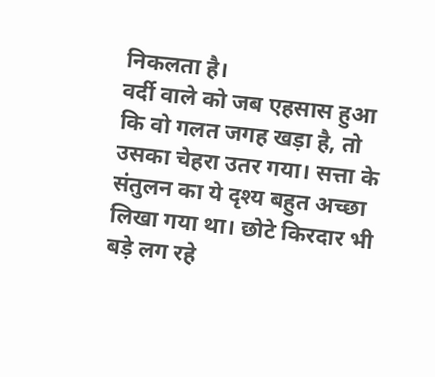निकलता है।
वर्दी वाले को जब एहसास हुआ कि वो गलत जगह खड़ा है, तो उसका चेहरा उतर गया। सत्ता के संतुलन का ये दृश्य बहुत अच्छा लिखा गया था। छोटे किरदार भी बड़े लग रहे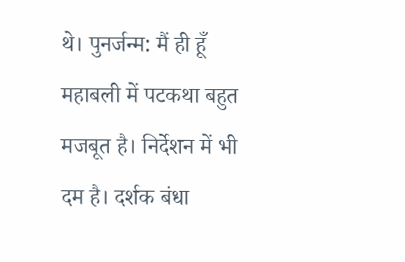थे। पुनर्जन्म: मैं ही हूँ महाबली में पटकथा बहुत मजबूत है। निर्देशन में भी दम है। दर्शक बंधा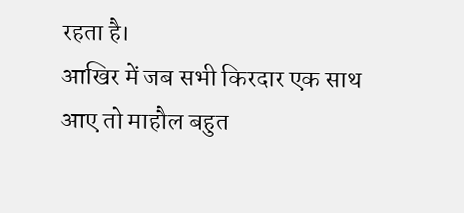रहता है।
आखिर में जब सभी किरदार एक साथ आए तो माहौल बहुत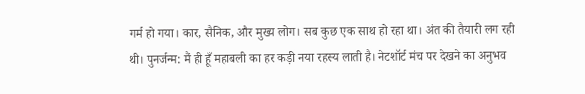गर्म हो गया। कार, सैनिक, और मुख्य लोग। सब कुछ एक साथ हो रहा था। अंत की तैयारी लग रही थी। पुनर्जन्म: मैं ही हूँ महाबली का हर कड़ी नया रहस्य लाती है। नेटशॉर्ट मंच पर देखने का अनुभव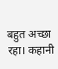बहुत अच्छा रहा। कहानी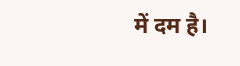में दम है।